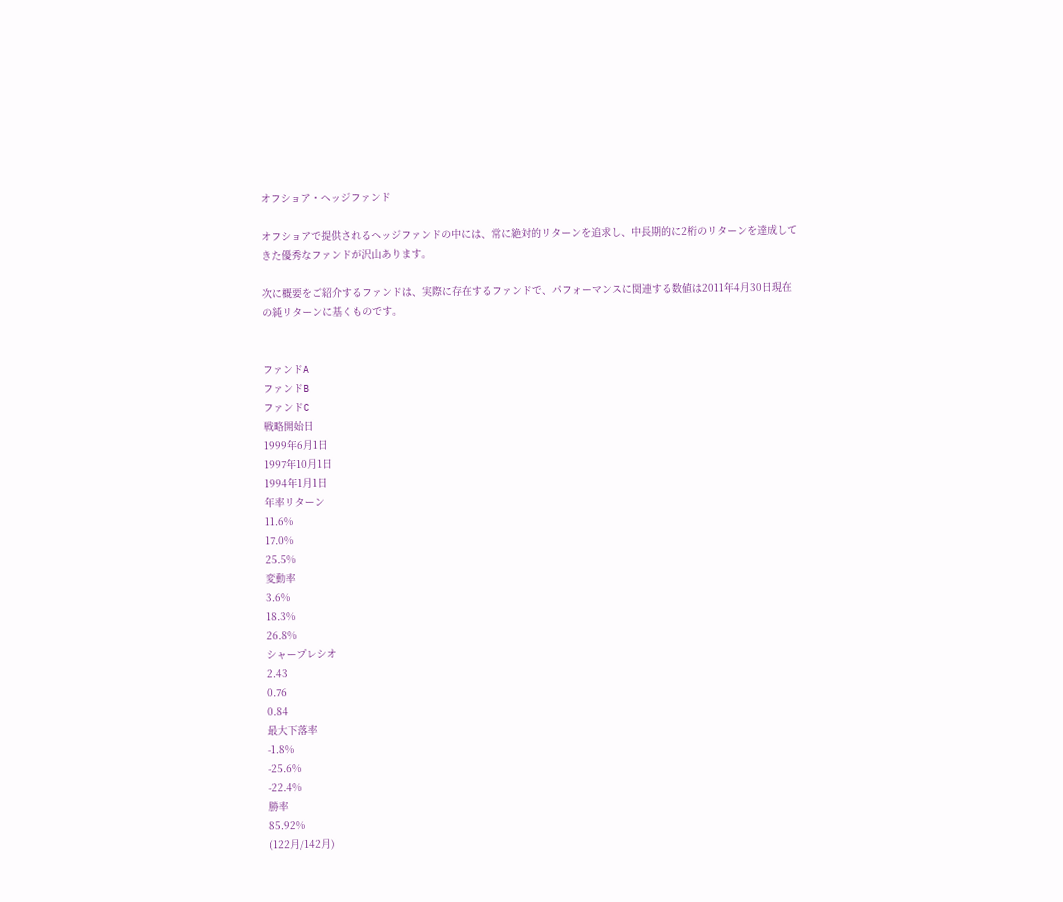オフショア・ヘッジファンド

オフショアで提供されるヘッジファンドの中には、常に絶対的リターンを追求し、中長期的に2桁のリターンを達成してきた優秀なファンドが沢山あります。

次に概要をご紹介するファンドは、実際に存在するファンドで、パフォーマンスに関連する数値は2011年4月30日現在の純リターンに基くものです。


ファンドA
ファンドB
ファンドC
戦略開始日
1999年6月1日
1997年10月1日
1994年1月1日
年率リターン
11.6%
17.0%
25.5%
変動率
3.6%
18.3%
26.8%
シャープレシオ
2.43
0.76
0.84
最大下落率
-1.8%
-25.6%
-22.4%
勝率
85.92%
(122月/142月)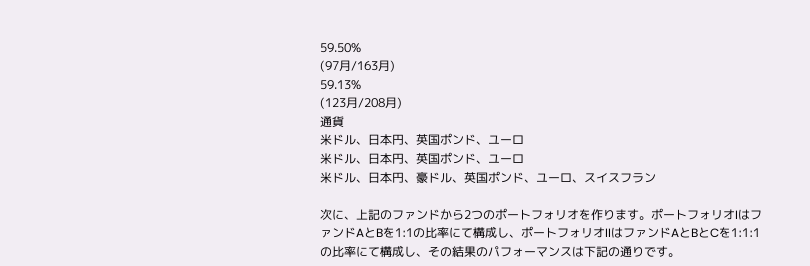59.50%
(97月/163月)
59.13%
(123月/208月)
通貨
米ドル、日本円、英国ポンド、ユーロ
米ドル、日本円、英国ポンド、ユーロ
米ドル、日本円、豪ドル、英国ポンド、ユーロ、スイスフラン

次に、上記のファンドから2つのポートフォリオを作ります。ポートフォリオIはファンドAとBを1:1の比率にて構成し、ポートフォリオIIはファンドAとBとCを1:1:1の比率にて構成し、その結果のパフォーマンスは下記の通りです。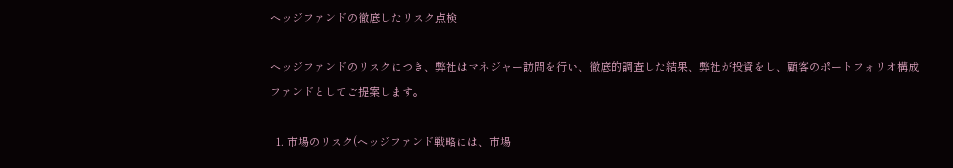ヘッジファンドの徹底したリスク点検

ヘッジファンドのリスクにつき、弊社はマネジャー訪問を行い、徹底的調査した結果、弊社が投資をし、顧客のポートフォリオ構成ファンドとしてご提案します。

  1. 市場のリスク(ヘッジファンド戦略には、市場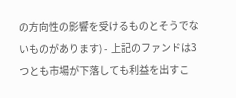の方向性の影響を受けるものとそうでないものがあります) -  上記のファンドは3つとも市場が下落しても利益を出すこ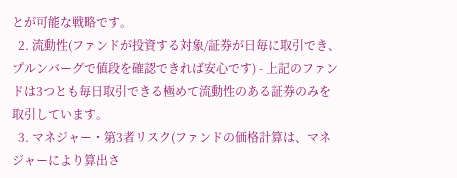とが可能な戦略です。
  2. 流動性(ファンドが投資する対象/証券が日毎に取引でき、プルンバーグで値段を確認できれば安心です) - 上記のファンドは3つとも毎日取引できる極めて流動性のある証券のみを取引しています。
  3. マネジャー・第3者リスク(ファンドの価格計算は、マネジャーにより算出さ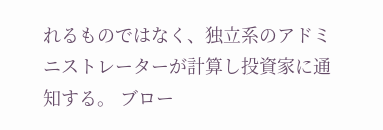れるものではなく、独立系のアドミニストレーターが計算し投資家に通知する。 ブロー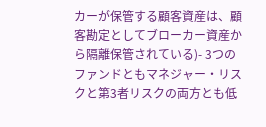カーが保管する顧客資産は、顧客勘定としてブローカー資産から隔離保管されている)- 3つのファンドともマネジャー・リスクと第3者リスクの両方とも低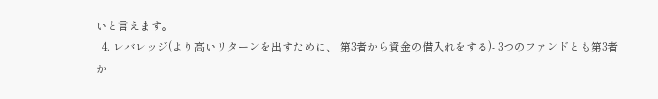いと言えます。
  4. レバレッジ(より高いリターンを出すために、 第3者から資金の借入れをする)- 3つのファンドとも第3者か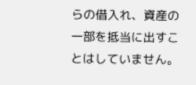らの借入れ、資産の一部を抵当に出すことはしていません。